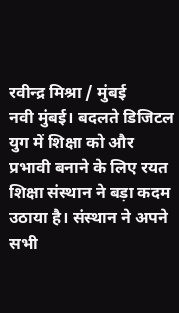रवीन्द्र मिश्रा / मुंबई
नवी मुंबई। बदलते डिजिटल युग में शिक्षा को और प्रभावी बनाने के लिए रयत शिक्षा संस्थान ने बड़ा कदम उठाया है। संस्थान ने अपने सभी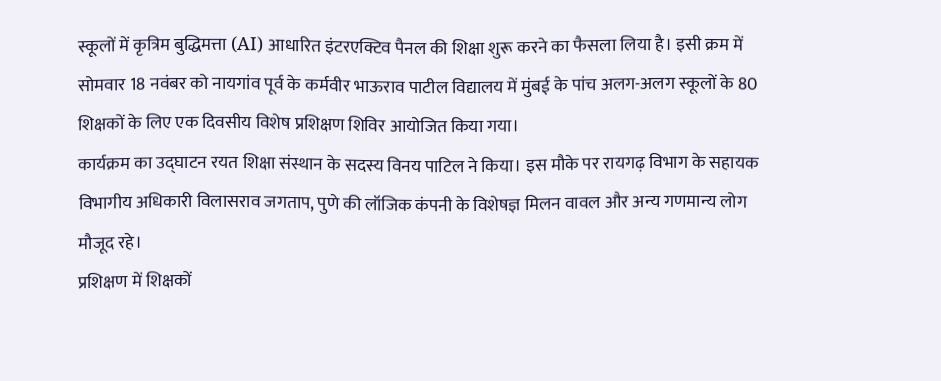स्कूलों में कृत्रिम बुद्धिमत्ता (AI) आधारित इंटरएक्टिव पैनल की शिक्षा शुरू करने का फैसला लिया है। इसी क्रम में सोमवार 18 नवंबर को नायगांव पूर्व के कर्मवीर भाऊराव पाटील विद्यालय में मुंबई के पांच अलग-अलग स्कूलों के 80 शिक्षकों के लिए एक दिवसीय विशेष प्रशिक्षण शिविर आयोजित किया गया।
कार्यक्रम का उद्घाटन रयत शिक्षा संस्थान के सदस्य विनय पाटिल ने किया। इस मौके पर रायगढ़ विभाग के सहायक विभागीय अधिकारी विलासराव जगताप, पुणे की लॉजिक कंपनी के विशेषज्ञ मिलन वावल और अन्य गणमान्य लोग मौजूद रहे।
प्रशिक्षण में शिक्षकों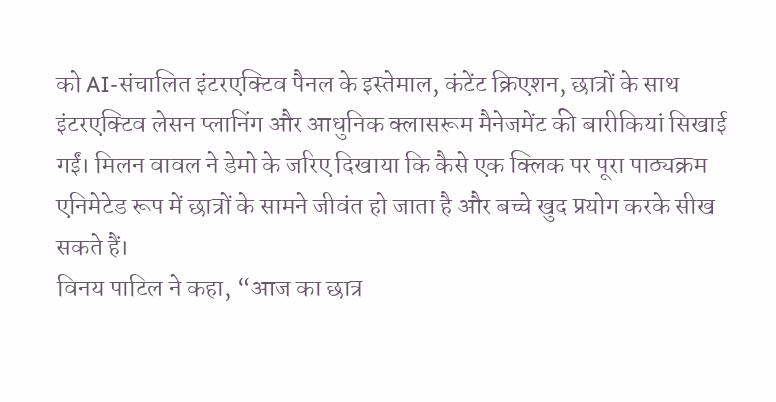को AI-संचालित इंटरएक्टिव पैनल के इस्तेमाल, कंटेंट क्रिएशन, छात्रों के साथ इंटरएक्टिव लेसन प्लानिंग और आधुनिक क्लासरूम मैनेजमेंट की बारीकियां सिखाई गईं। मिलन वावल ने डेमो के जरिए दिखाया कि कैसे एक क्लिक पर पूरा पाठ्यक्रम एनिमेटेड रूप में छात्रों के सामने जीवंत हो जाता है और बच्चे खुद प्रयोग करके सीख सकते हैं।
विनय पाटिल ने कहा, “आज का छात्र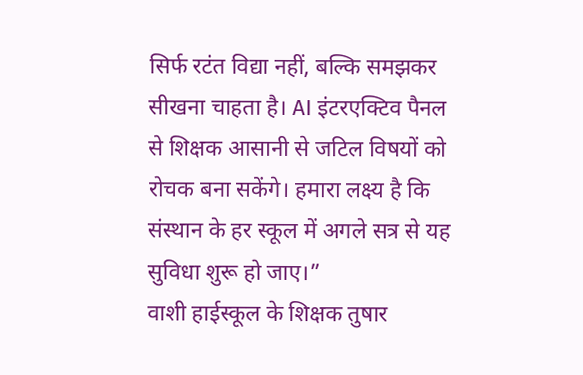सिर्फ रटंत विद्या नहीं, बल्कि समझकर सीखना चाहता है। AI इंटरएक्टिव पैनल से शिक्षक आसानी से जटिल विषयों को रोचक बना सकेंगे। हमारा लक्ष्य है कि संस्थान के हर स्कूल में अगले सत्र से यह सुविधा शुरू हो जाए।”
वाशी हाईस्कूल के शिक्षक तुषार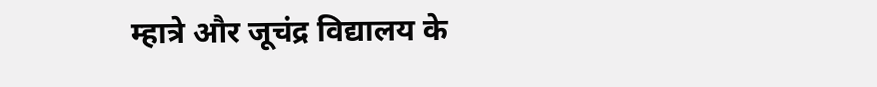म्हात्रे और जूचंद्र विद्यालय के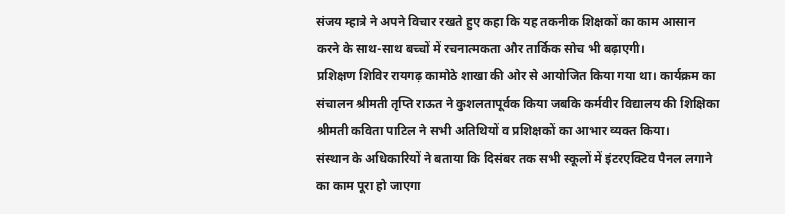संजय म्हात्रे ने अपने विचार रखते हुए कहा कि यह तकनीक शिक्षकों का काम आसान करने के साथ-साथ बच्चों में रचनात्मकता और तार्किक सोच भी बढ़ाएगी।
प्रशिक्षण शिविर रायगढ़ कामोठे शाखा की ओर से आयोजित किया गया था। कार्यक्रम का संचालन श्रीमती तृप्ति राऊत ने कुशलतापूर्वक किया जबकि कर्मवीर विद्यालय की शिक्षिका श्रीमती कविता पाटिल ने सभी अतिथियों व प्रशिक्षकों का आभार व्यक्त किया।
संस्थान के अधिकारियों ने बताया कि दिसंबर तक सभी स्कूलों में इंटरएक्टिव पैनल लगाने का काम पूरा हो जाएगा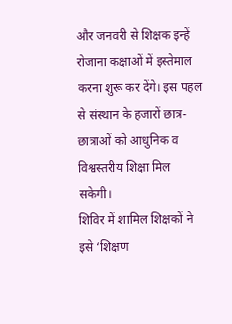और जनवरी से शिक्षक इन्हें रोजाना कक्षाओं में इस्तेमाल करना शुरू कर देंगे। इस पहल से संस्थान के हजारों छात्र-छात्राओं को आधुनिक व विश्वस्तरीय शिक्षा मिल सकेगी।
शिविर में शामिल शिक्षकों ने इसे ‘शिक्षण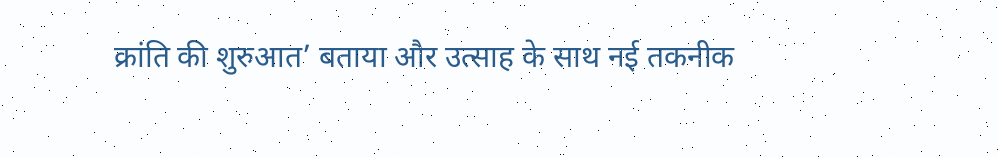क्रांति की शुरुआत’ बताया और उत्साह के साथ नई तकनीक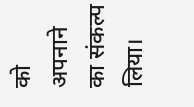को अपनाने का संकल्प लिया।